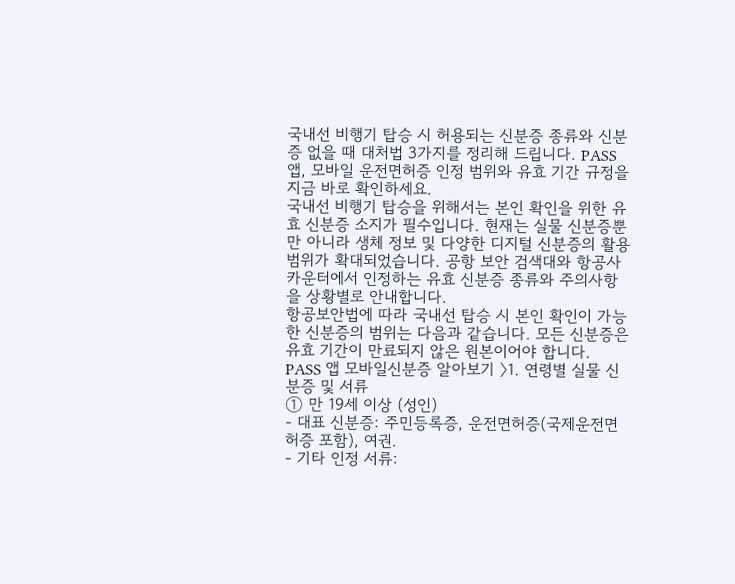국내선 비행기 탑승 시 허용되는 신분증 종류와 신분증 없을 때 대처법 3가지를 정리해 드립니다. PASS 앱, 모바일 운전면허증 인정 범위와 유효 기간 규정을 지금 바로 확인하세요.
국내선 비행기 탑승을 위해서는 본인 확인을 위한 유효 신분증 소지가 필수입니다. 현재는 실물 신분증뿐만 아니라 생체 정보 및 다양한 디지털 신분증의 활용 범위가 확대되었습니다. 공항 보안 검색대와 항공사 카운터에서 인정하는 유효 신분증 종류와 주의사항을 상황별로 안내합니다.
항공보안법에 따라 국내선 탑승 시 본인 확인이 가능한 신분증의 범위는 다음과 같습니다. 모든 신분증은 유효 기간이 만료되지 않은 원본이어야 합니다.
PASS 앱 모바일신분증 알아보기 〉1. 연령별 실물 신분증 및 서류
① 만 19세 이상 (성인)
- 대표 신분증: 주민등록증, 운전면허증(국제운전면허증 포함), 여권.
- 기타 인정 서류: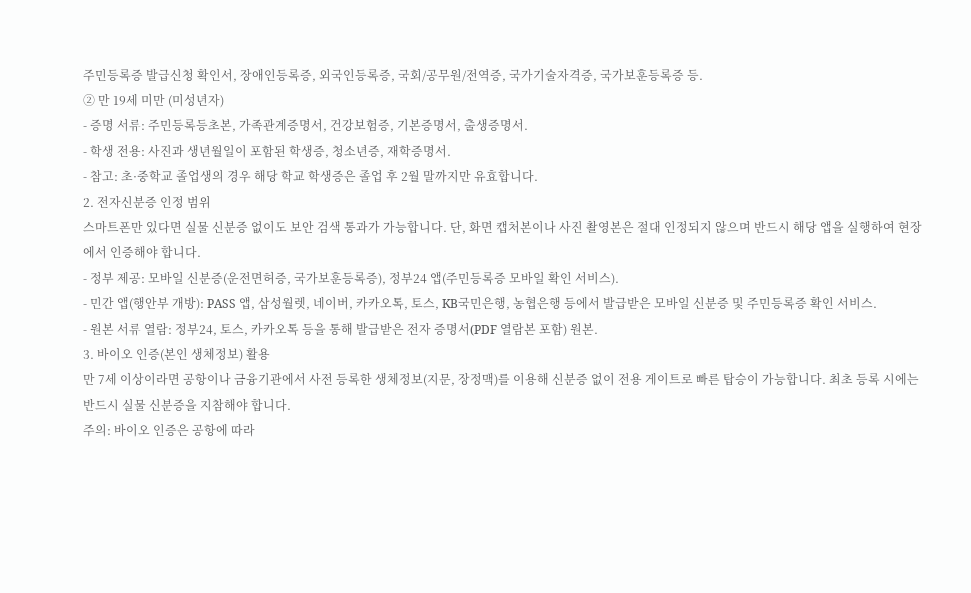주민등록증 발급신청 확인서, 장애인등록증, 외국인등록증, 국회/공무원/전역증, 국가기술자격증, 국가보훈등록증 등.
② 만 19세 미만 (미성년자)
- 증명 서류: 주민등록등초본, 가족관계증명서, 건강보험증, 기본증명서, 출생증명서.
- 학생 전용: 사진과 생년월일이 포함된 학생증, 청소년증, 재학증명서.
- 참고: 초·중학교 졸업생의 경우 해당 학교 학생증은 졸업 후 2월 말까지만 유효합니다.
2. 전자신분증 인정 범위
스마트폰만 있다면 실물 신분증 없이도 보안 검색 통과가 가능합니다. 단, 화면 캡처본이나 사진 촬영본은 절대 인정되지 않으며 반드시 해당 앱을 실행하여 현장에서 인증해야 합니다.
- 정부 제공: 모바일 신분증(운전면허증, 국가보훈등록증), 정부24 앱(주민등록증 모바일 확인 서비스).
- 민간 앱(행안부 개방): PASS 앱, 삼성월렛, 네이버, 카카오톡, 토스, KB국민은행, 농협은행 등에서 발급받은 모바일 신분증 및 주민등록증 확인 서비스.
- 원본 서류 열람: 정부24, 토스, 카카오톡 등을 통해 발급받은 전자 증명서(PDF 열람본 포함) 원본.
3. 바이오 인증(본인 생체정보) 활용
만 7세 이상이라면 공항이나 금융기관에서 사전 등록한 생체정보(지문, 장정맥)를 이용해 신분증 없이 전용 게이트로 빠른 탑승이 가능합니다. 최초 등록 시에는 반드시 실물 신분증을 지참해야 합니다.
주의: 바이오 인증은 공항에 따라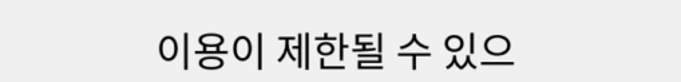이용이 제한될 수 있으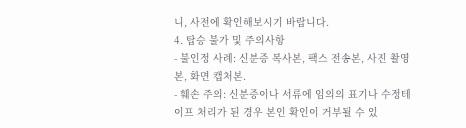니, 사전에 확인해보시기 바랍니다.
4. 탑승 불가 및 주의사항
- 불인정 사례: 신분증 복사본, 팩스 전송본, 사진 촬영본, 화면 캡처본.
- 훼손 주의: 신분증이나 서류에 임의의 표기나 수정테이프 처리가 된 경우 본인 확인이 거부될 수 있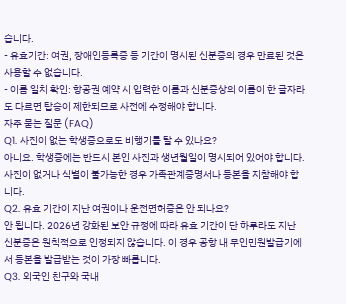습니다.
- 유효기간: 여권, 장애인등록증 등 기간이 명시된 신분증의 경우 만료된 것은 사용할 수 없습니다.
- 이름 일치 확인: 항공권 예약 시 입력한 이름과 신분증상의 이름이 한 글자라도 다르면 탑승이 제한되므로 사전에 수정해야 합니다.
자주 묻는 질문 (FAQ)
Q1. 사진이 없는 학생증으로도 비행기를 탈 수 있나요?
아니요. 학생증에는 반드시 본인 사진과 생년월일이 명시되어 있어야 합니다. 사진이 없거나 식별이 불가능한 경우 가족관계증명서나 등본을 지참해야 합니다.
Q2. 유효 기간이 지난 여권이나 운전면허증은 안 되나요?
안 됩니다. 2026년 강화된 보안 규정에 따라 유효 기간이 단 하루라도 지난 신분증은 원칙적으로 인정되지 않습니다. 이 경우 공항 내 무인민원발급기에서 등본을 발급받는 것이 가장 빠릅니다.
Q3. 외국인 친구와 국내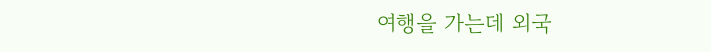여행을 가는데 외국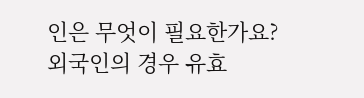인은 무엇이 필요한가요?
외국인의 경우 유효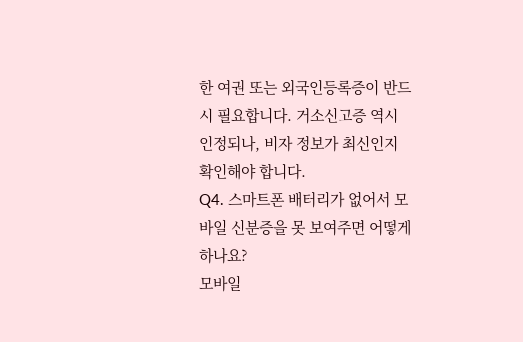한 여권 또는 외국인등록증이 반드시 필요합니다. 거소신고증 역시 인정되나, 비자 정보가 최신인지 확인해야 합니다.
Q4. 스마트폰 배터리가 없어서 모바일 신분증을 못 보여주면 어떻게 하나요?
모바일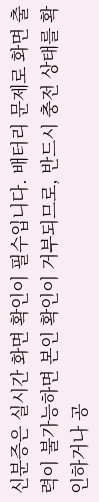신분증은 실시간 화면 확인이 필수입니다. 배터리 문제로 화면 출력이 불가능하면 본인 확인이 거부되므로, 반드시 충전 상태를 확인하거나 공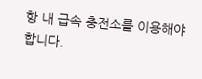항 내 급속 충전소를 이용해야 합니다.